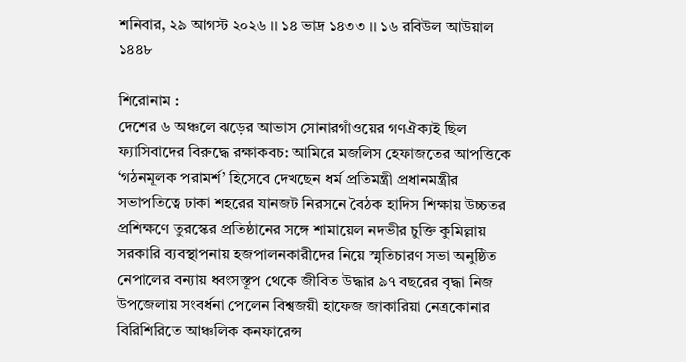শনিবার, ২৯ আগস্ট ২০২৬ ।। ১৪ ভাদ্র ১৪৩৩ ।। ১৬ রবিউল আউয়াল ১৪৪৮

শিরোনাম :
দেশের ৬ অঞ্চলে ঝড়ের আভাস সোনারগাঁওয়ের গণঐক্যই ছিল ফ্যাসিবাদের বিরুদ্ধে রক্ষাকবচ: আমিরে মজলিস হেফাজতের আপত্তিকে ‘গঠনমূলক পরামর্শ’ হিসেবে দেখছেন ধর্ম প্রতিমন্ত্রী প্রধানমন্ত্রীর সভাপতিত্বে ঢাকা শহরের যানজট নিরসনে বৈঠক হাদিস শিক্ষায় উচ্চতর প্রশিক্ষণে তুরস্কের প্রতিষ্ঠানের সঙ্গে শামায়েল নদভীর চুক্তি কুমিল্লায় সরকারি ব্যবস্থাপনায় হজপালনকারীদের নিয়ে স্মৃতিচারণ সভা অনুষ্ঠিত নেপালের বন্যায় ধ্বংসস্তূপ থেকে জীবিত উদ্ধার ৯৭ বছরের বৃদ্ধা নিজ উপজেলায় সংবর্ধনা পেলেন বিশ্বজয়ী হাফেজ জাকারিয়া নেত্রকোনার বিরিশিরিতে আঞ্চলিক কনফারেন্স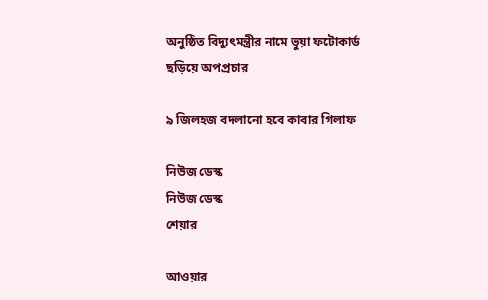অনুষ্ঠিত বিদ্যুৎমন্ত্রীর নামে ভুয়া ফটোকার্ড ছড়িয়ে অপপ্রচার

৯ জিলহজ বদলানো হবে কাবার গিলাফ

নিউজ ডেস্ক
নিউজ ডেস্ক
শেয়ার

আওয়ার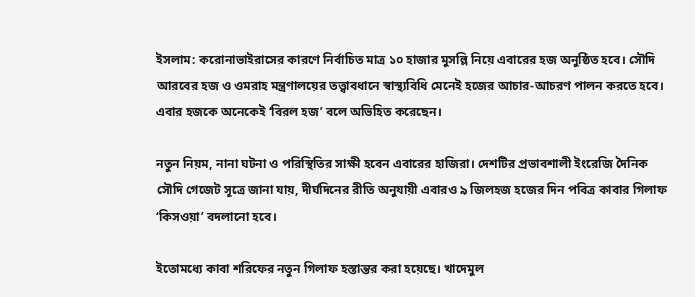ইসলাম: করোনাভাইরাসের কারণে নির্বাচিত মাত্র ১০ হাজার মুসল্লি নিয়ে এবারের হজ অনুষ্ঠিত হবে। সৌদি আরবের হজ ও ওমরাহ মন্ত্রণালয়ের তত্ত্বাবধানে স্বাস্থ্যবিধি মেনেই হজের আচার-আচরণ পালন করতে হবে। এবার হজকে অনেকেই ‘বিরল হজ’ বলে অভিহিত করেছেন।

নতুন নিয়ম, নানা ঘটনা ও পরিস্থিতির সাক্ষী হবেন এবারের হাজিরা। দেশটির প্রভাবশালী ইংরেজি দৈনিক সৌদি গেজেট সূত্রে জানা যায়, দীর্ঘদিনের রীতি অনুযায়ী এবারও ৯ জিলহজ হজের দিন পবিত্র কাবার গিলাফ ‘কিসওয়া’ বদলানো হবে।

ইতোমধ্যে কাবা শরিফের নতুন গিলাফ হস্তান্তর করা হয়েছে। খাদেমুল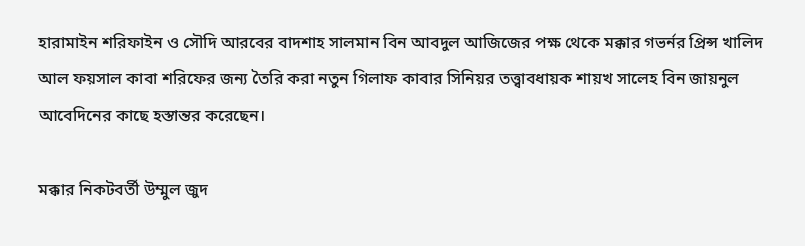হারামাইন শরিফাইন ও সৌদি আরবের বাদশাহ সালমান বিন আবদুল আজিজের পক্ষ থেকে মক্কার গভর্নর প্রিন্স খালিদ আল ফয়সাল কাবা শরিফের জন্য তৈরি করা নতুন গিলাফ কাবার সিনিয়র তত্ত্বাবধায়ক শায়খ সালেহ বিন জায়নুল আবেদিনের কাছে হস্তান্তর করেছেন।

মক্কার নিকটবর্তী উম্মুল জুদ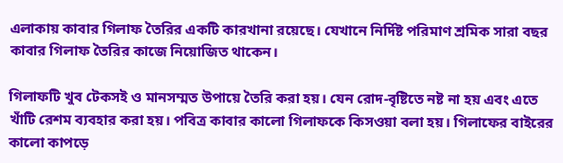এলাকায় কাবার গিলাফ তৈরির একটি কারখানা রয়েছে। যেখানে নির্দিষ্ট পরিমাণ শ্রমিক সারা বছর কাবার গিলাফ তৈরির কাজে নিয়োজিত থাকেন।

গিলাফটি খুব টেকসই ও মানসম্মত উপায়ে তৈরি করা হয়। যেন রোদ-বৃষ্টিতে নষ্ট না হয় এবং এতে খাঁটি রেশম ব্যবহার করা হয়। পবিত্র কাবার কালো গিলাফকে কিসওয়া বলা হয়। গিলাফের বাইরের কালো কাপড়ে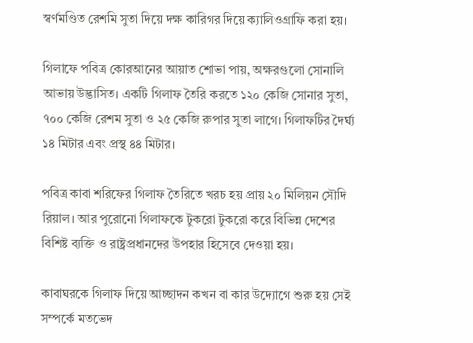স্বর্ণমণ্ডিত রেশমি সুতা দিয়ে দক্ষ কারিগর দিয়ে ক্যালিওগ্রাফি করা হয়।

গিলাফে পবিত্র কোরআনের আয়াত শোভা পায়, অক্ষরগুলো সোনালি আভায় উদ্ভাসিত। একটি গিলাফ তৈরি করতে ১২০ কেজি সোনার সুতা, ৭০০ কেজি রেশম সুতা ও ২৫ কেজি রুপার সুতা লাগে। গিলাফটির দৈর্ঘ্য ১৪ মিটার এবং প্রস্থ ৪৪ মিটার।

পবিত্র কাবা শরিফের গিলাফ তৈরিতে খরচ হয় প্রায় ২০ মিলিয়ন সৌদি রিয়াল। আর পুরোনো গিলাফকে টুকরো টুকরো করে বিভিন্ন দেশের বিশিষ্ট ব্যক্তি ও রাষ্ট্রপ্রধানদের উপহার হিসেবে দেওয়া হয়।

কাবাঘরকে গিলাফ দিয়ে আচ্ছাদন কখন বা কার উদ্যোগে শুরু হয় সেই সম্পর্কে মতভেদ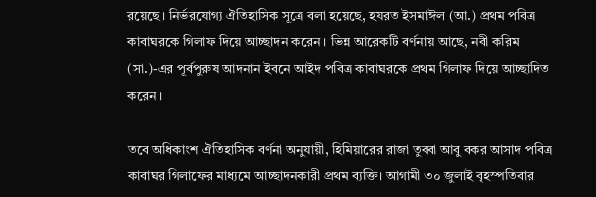রয়েছে। নির্ভরযোগ্য ঐতিহাসিক সূত্রে বলা হয়েছে, হযরত ইসমাঈল (আ.) প্রথম পবিত্র কাবাঘরকে গিলাফ দিয়ে আচ্ছাদন করেন। ভিন্ন আরেকটি বর্ণনায় আছে, নবী করিম (সা.)-এর পূর্বপুরুষ আদনান ইবনে আইদ পবিত্র কাবাঘরকে প্রথম গিলাফ দিয়ে আচ্ছাদিত করেন।

তবে অধিকাংশ ঐতিহাসিক বর্ণনা অনুযায়ী, হিমিয়ারের রাজা তুব্বা আবু বকর আসাদ পবিত্র কাবাঘর গিলাফের মাধ্যমে আচ্ছাদনকারী প্রথম ব্যক্তি। আগামী ৩০ জুলাই বৃহস্পতিবার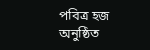পবিত্র হজ অনুষ্ঠিত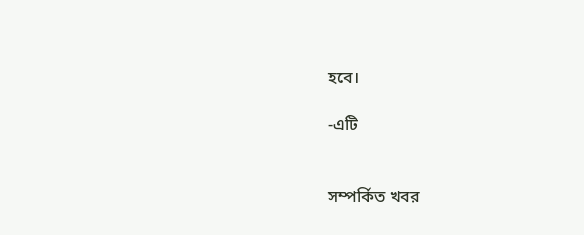হবে।

-এটি


সম্পর্কিত খবর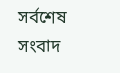সর্বশেষ সংবাদ